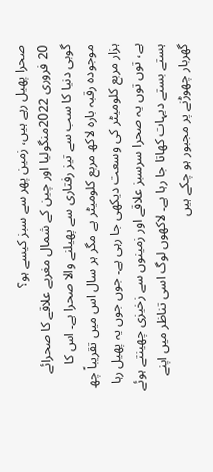صحرا پھیل رہے ہیں، زمین پھر سے سبز کیسے ہو؟
20 فروری 2022منگولیا اور چین کے شمال مغربے علاقے کا صحرائے گوبی دنیا کا سب سے تیز رفتاری سے پھیلنے والا صحرا ہے۔ اس کا موجودہ رقبہ بارہ لاکھ مربع کلومیٹر ہے مگر ہر سال اس میں تقریباً چھ ہزار مربع کلومیٹر کی وسعت دیکھی جا رہی ہے۔ جوں جوں یہ پھیل رہا ہے، توں توں یہ صحرا سرسبز علاقے اور زمینوں سے زخیزی چھینتے ہوئے ہستے بستے دیہات کھاتا جا رہا ہے۔ لاکھوں لوگ اسی تناظر میں اپنے گھربار چھوڑنے پر مجبور ہو چکے ہیں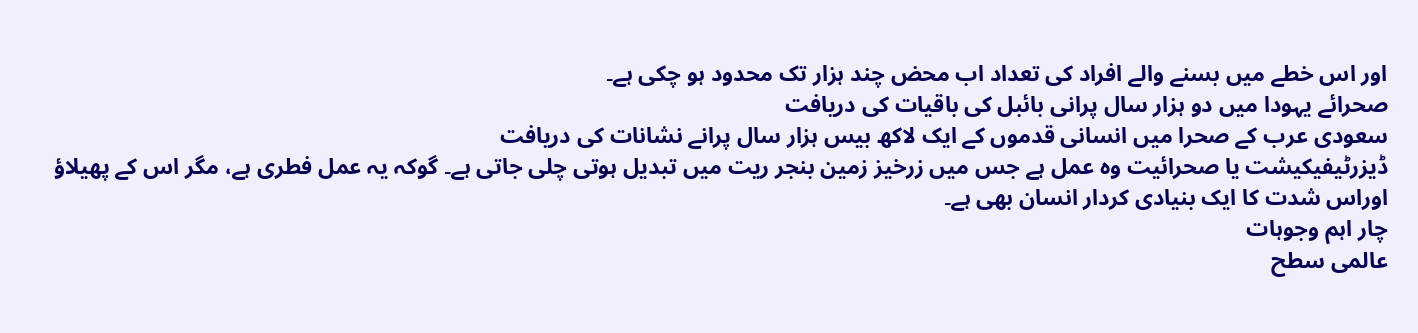اور اس خطے میں بسنے والے افراد کی تعداد اب محض چند ہزار تک محدود ہو چکی ہے۔
صحرائے یہودا میں دو ہزار سال پرانی بائبل کی باقیات کی دریافت
سعودی عرب کے صحرا میں انسانی قدموں کے ایک لاکھ بیس ہزار سال پرانے نشانات کی دریافت
ڈیزرٹیفیکیشت یا صحرائیت وہ عمل ہے جس میں زرخیز زمین بنجر ریت میں تبدیل ہوتی چلی جاتی ہے۔ گوکہ یہ عمل فطری ہے، مگر اس کے پھیلاؤ اوراس شدت کا ایک بنیادی کردار انسان بھی ہے۔
چار اہم وجوہات
عالمی سطح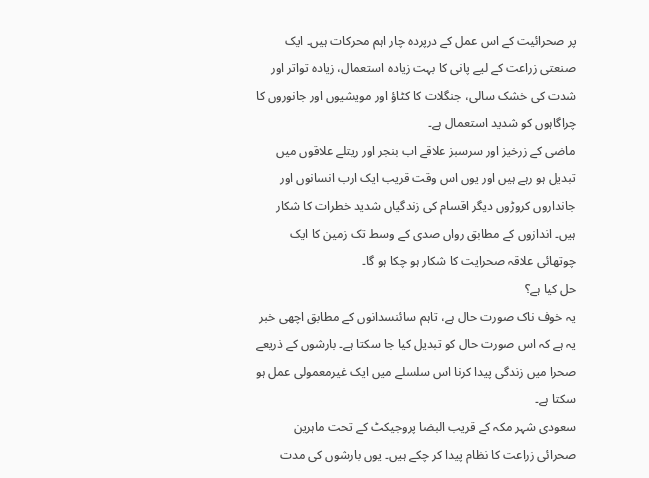پر صحرائیت کے اس عمل کے درپردہ چار اہم محرکات ہیں۔ ایک صنعتی زراعت کے لیے پانی کا بہت زیادہ استعمال، زیادہ تواتر اور شدت کی خشک سالی، جنگلات کا کٹاؤ اور مویشیوں اور جانوروں کا چراگاہوں کو شدید استعمال ہے۔
ماضی کے زرخیز اور سرسبز علاقے اب بنجر اور ریتلے علاقوں میں تبدیل ہو رہے ہیں اور یوں اس وقت قریب ایک ارب انسانوں اور جانداروں کروڑوں دیگر اقسام کی زندگیاں شدید خطرات کا شکار ہیں۔ اندازوں کے مطابق رواں صدی کے وسط تک زمین کا ایک چوتھائی علاقہ صحرایت کا شکار ہو چکا ہو گا۔
حل کیا ہے؟
یہ خوف ناک صورت حال ہے، تاہم سائنسدانوں کے مطابق اچھی خبر یہ ہے کہ اس صورت حال کو تبدیل کیا جا سکتا ہے۔ بارشوں کے ذریعے صحرا میں زندگی پیدا کرنا اس سلسلے میں ایک غیرمعمولی عمل ہو سکتا ہے۔
سعودی شہر مکہ کے قریب البضا پروجیکٹ کے تحت ماہرین صحرائی زراعت کا نظام پیدا کر چکے ہیں۔ یوں بارشوں کی مدت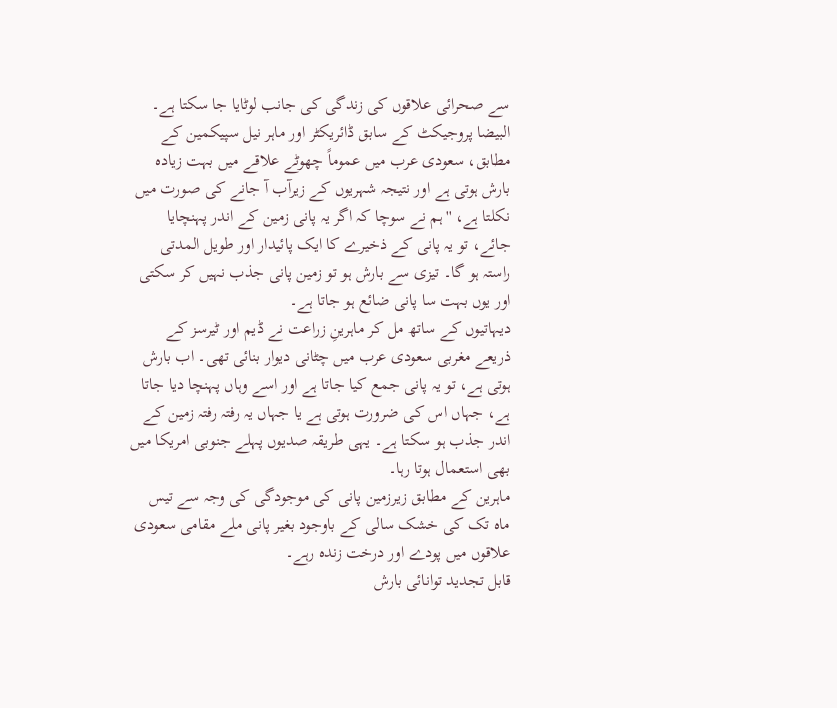سے صحرائی علاقوں کی زندگی کی جانب لوٹایا جا سکتا ہے۔
البیضا پروجیکٹ کے سابق ڈائریکٹر اور ماہر نیل سپیکمین کے مطابق، سعودی عرب میں عموماً چھوٹے علاقے میں بہت زیادہ بارش ہوتی ہے اور نتیجہ شہریوں کے زیرآب آ جانے کی صورت میں نکلتا ہے، ''ہم نے سوچا کہ اگر یہ پانی زمین کے اندر پہنچایا جائے، تو یہ پانی کے ذخیرے کا ایک پائیدار اور طویل المدتی راستہ ہو گا۔ تیزی سے بارش ہو تو زمین پانی جذب نہیں کر سکتی اور یوں بہت سا پانی ضائع ہو جاتا ہے۔
دیہاتیوں کے ساتھ مل کر ماہرینِ زراعت نے ڈیم اور ٹیرسز کے ذریعے مغربی سعودی عرب میں چٹانی دیوار بنائی تھی۔ اب بارش ہوتی ہے، تو یہ پانی جمع کیا جاتا ہے اور اسے وہاں پہنچا دیا جاتا ہے، جہاں اس کی ضرورت ہوتی ہے یا جہاں یہ رفتہ رفتہ زمین کے اندر جذب ہو سکتا ہے۔ یہی طریقہ صدیوں پہلے جنوبی امریکا میں بھی استعمال ہوتا رہا۔
ماہرین کے مطابق زیرزمین پانی کی موجودگی کی وجہ سے تیس ماہ تک کی خشک سالی کے باوجود بغیر پانی ملے مقامی سعودی علاقوں میں پودے اور درخت زندہ رہے۔
قابل تجدید توانائی بارش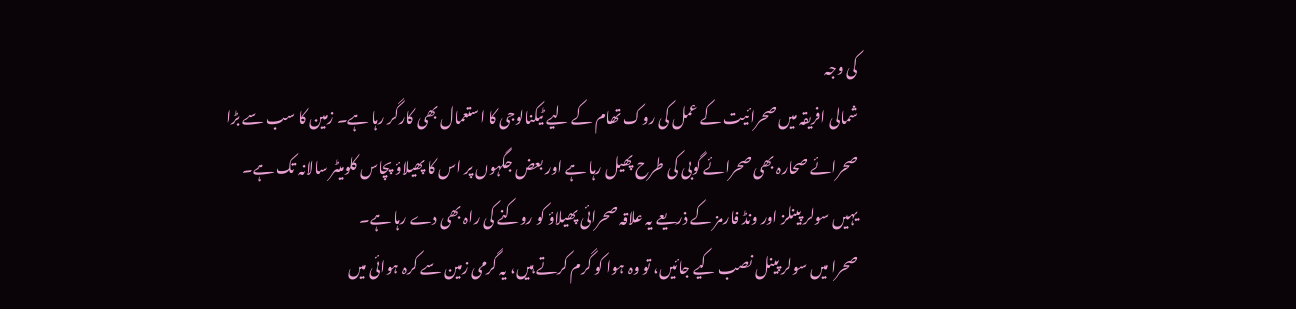کی وجہ
شمالی افریقہ میں صحرائیت کے عمل کی روک تھام کے لیے ٹیکنالوجی کا استعمال بھی کارگر رہا ہے۔ زمین کا سب سے بڑا صحرائے صحارہ بھی صحرائے گوبی کی طرح پھیل رہا ہے اور بعض جگہوں پر اس کا پھیلاؤ پچاس کلومیٹر سالانہ تک ہے۔ یہیں سولر پینلز اور ونڈ فارمز کے ذریعے یہ علاقہ صحرائی پھیلاؤ کو روکنے کی راہ بھی دے رہا ہے۔
صحرا میں سولر پینل نصب کیے جائیں، تو وہ ہوا کو گرم کرتے ہیں، یہ گرمی زمین سے کرہ ہوائی میں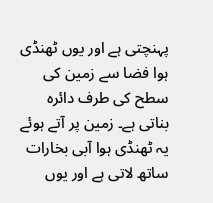پہنچتی ہے اور یوں ٹھنڈی ہوا فضا سے زمین کی سطح کی طرف دائرہ بناتی ہے۔ زمین پر آتے ہوئے یہ ٹھنڈی ہوا آبی بخارات ساتھ لاتی ہے اور یوں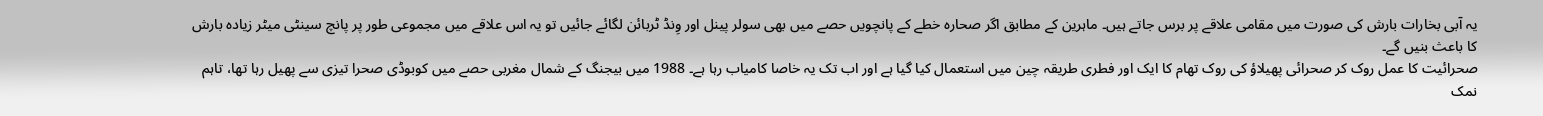یہ آبی بخارات بارش کی صورت میں مقامی علاقے پر برس جاتے ہیں۔ ماہرین کے مطابق اگر صحارہ خطے کے پانچویں حصے میں بھی سولر پینل اور وِنڈ ٹربائن لگائے جائیں تو یہ اس علاقے میں مجموعی طور پر پانچ سینٹی میٹر زیادہ بارش کا باعث بنیں گے۔
صحرائیت کا عمل روک کر صحرائی پھیلاؤ کی روک تھام کا ایک اور فطری طریقہ چین میں استعمال کیا گیا ہے اور اب تک یہ خاصا کامیاب رہا ہے۔ 1988 میں بیجنگ کے شمال مغربی حصے میں کوبوڈی صحرا تیزی سے پھیل رہا تھا، تاہم نمک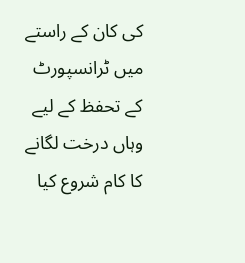کی کان کے راستے میں ٹرانسپورٹ کے تحفظ کے لیے وہاں درخت لگانے کا کام شروع کیا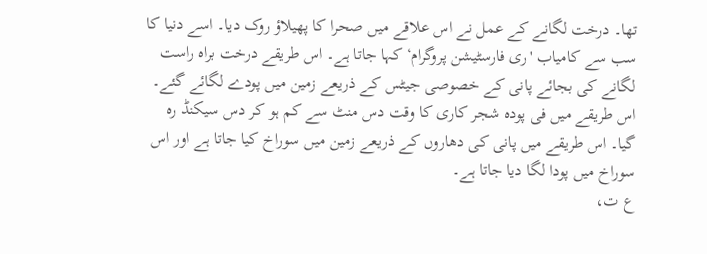تھا۔ درخت لگانے کے عمل نے اس علاقے میں صحرا کا پھیلاؤ روک دیا۔ اسے دنیا کا سب سے کامیاب 'ری فارسٹیشن پروگرام‘ کہا جاتا ہے۔ اس طریقے درخت براہ راست لگانے کی بجائے پانی کے خصوصی جیٹس کے ذریعے زمین میں پودے لگائے گئے۔ اس طریقے میں فی پودہ شجر کاری کا وقت دس منٹ سے کم ہو کر دس سیکنڈ رہ گیا۔ اس طریقے میں پانی کی دھاروں کے ذریعے زمین میں سوراخ کیا جاتا ہے اور اس سوراخ میں پودا لگا دیا جاتا ہے۔
ع ت،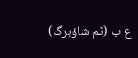ع ب (ٹم شاؤبرگ)